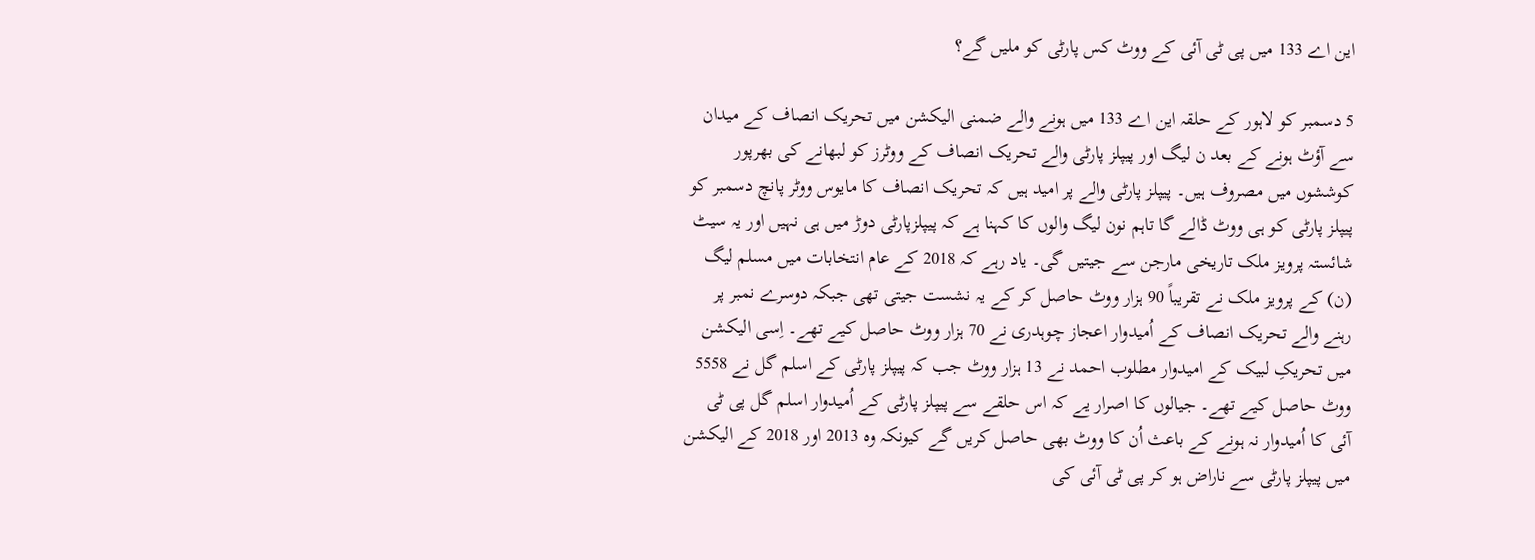این اے 133 میں پی ٹی آئی کے ووٹ کس پارٹی کو ملیں گے؟

5 دسمبر کو لاہور کے حلقہ این اے 133 میں ہونے والے ضمنی الیکشن میں تحریک انصاف کے میدان سے آؤٹ ہونے کے بعد ن لیگ اور پیپلز پارٹی والے تحریک انصاف کے ووٹرز کو لبھانے کی بھرپور کوششوں میں مصروف ہیں۔ پیپلز پارٹی والے پر امید ہیں کہ تحریک انصاف کا مایوس ووٹر پانچ دسمبر کو پیپلز پارٹی کو ہی ووٹ ڈالے گا تاہم نون لیگ والوں کا کہنا ہے کہ پیپلزپارٹی دوڑ میں ہی نہیں اور یہ سیٹ شائستہ پرویز ملک تاریخی مارجن سے جیتیں گی۔ یاد رہے کہ 2018 کے عام انتخابات میں مسلم لیگ (ن) کے پرویز ملک نے تقریباً 90 ہزار ووٹ حاصل کر کے یہ نشست جیتی تھی جبکہ دوسرے نمبر پر رہنے والے تحریک انصاف کے اُمیدوار اعجاز چوہدری نے 70 ہزار ووٹ حاصل کیے تھے۔ اِسی الیکشن میں تحریکِ لبیک کے امیدوار مطلوب احمد نے 13 ہزار ووٹ جب کہ پیپلز پارٹی کے اسلم گل نے 5558 ووٹ حاصل کیے تھے۔ جیالوں کا اصرار یے کہ اس حلقے سے پیپلز پارٹی کے اُمیدوار اسلم گل پی ٹی آئی کا اُمیدوار نہ ہونے کے باعث اُن کا ووٹ بھی حاصل کریں گے کیونکہ وہ 2013 اور 2018 کے الیکشن میں پیپلز پارٹی سے ناراض ہو کر پی ٹی آئی کی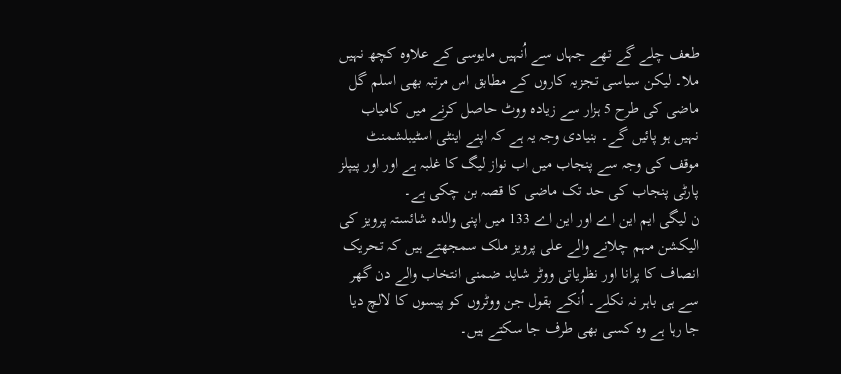طعف چلے گے تھے جہاں سے اُنہیں مایوسی کے علاوہ کچھ نہیں ملا۔ لیکن سیاسی تجزیہ کاروں کے مطابق اس مرتبہ بھی اسلم گل ماضی کی طرح 5 ہزار سے زیادہ ووٹ حاصل کرنے میں کامیاب نہیں ہو پائیں گے۔ بنیادی وجہ یہ ہے کہ اپنے اینٹی اسٹیبلشمنٹ موقف کی وجہ سے پنجاب میں اب نواز لیگ کا غلبہ ہے اور اور پیپلز پارٹی پنجاب کی حد تک ماضی کا قصہ بن چکی ہے۔
ن لیگی ایم این اے اور این اے 133 میں اپنی والدہ شائستہ پرویز کی الیکشن مہم چلانے والے علی پرویز ملک سمجھتے ہیں کہ تحریک انصاف کا پرانا اور نظریاتی ووٹر شاید ضمنی انتخاب والے دن گھر سے ہی باہر نہ نکلے۔ اُنکے بقول جن ووٹروں کو پیسوں کا لالچ دیا جا رہا ہے وہ کسی بھی طرف جا سکتے ہیں۔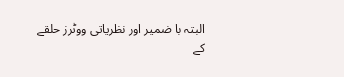البتہ با ضمیر اور نظریاتی ووٹرز حلقے کے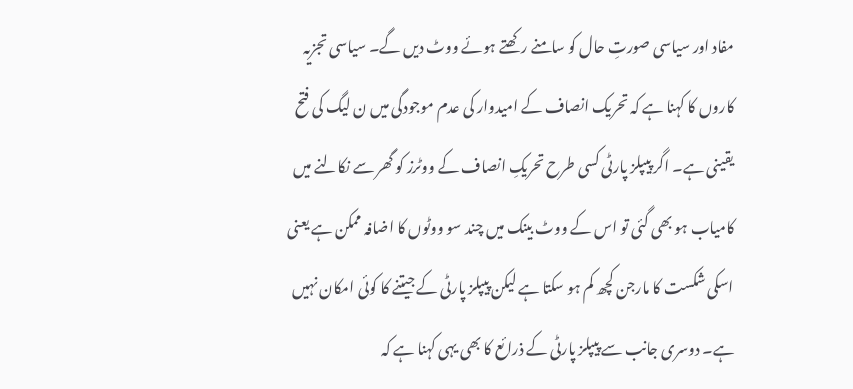مفاد اور سیاسی صورتِ حال کو سامنے رکھتے ہوئے ووٹ دیں گے۔ سیاسی تجزیہ کاروں کا کہنا ہے کہ تحریک انصاف کے امیدوار کی عدم موجودگی میں ن لیگ کی فتح یقینی ہے۔ اگر پیپلز پارٹی کسی طرح تحریکِ انصاف کے ووٹرز کو گھر سے نکالنے میں کامیاب ہو بھی گئی تو اس کے ووٹ بینک میں چند سو ووٹوں کا اضافہ ممکن ہے یعنی اسکی شکست کا مارجن کچھ کم ہو سکتا ہے لیکن پیپلز پارٹی کے جیتنے کا کوئی امکان نہیں ہے۔ دوسری جانب سے پیپلز پارٹی کے ذرائع کا بھی یہی کہنا ہے کہ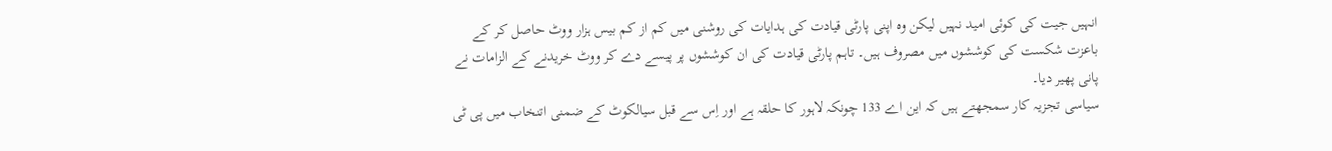انہیں جیت کی کوئی امید نہیں لیکن وہ اپنی پارٹی قیادت کی ہدایات کی روشنی میں کم از کم بیس ہزار ووٹ حاصل کر کے باعزت شکست کی کوششوں میں مصروف ہیں۔ تاہم پارٹی قیادت کی ان کوششوں پر پیسے دے کر ووٹ خریدنے کے الزامات نے پانی پھیر دیا۔
سیاسی تجزیہ کار سمجھتے ہیں کہ این اے 133 چونکہ لاہور کا حلقہ ہے اور اِس سے قبل سیالکوٹ کے ضمنی اتنخاب میں پی ٹی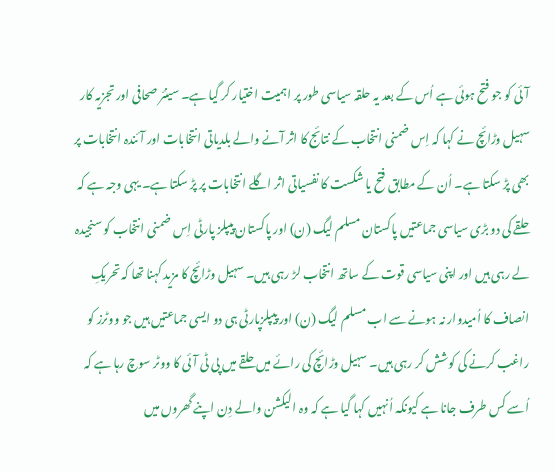آئی کو جو فتح ہوئی ہے اُس کے بعد یہ حلقہ سیاسی طور پر اہمیت اختیار کر گیا ہے۔ سینئر صحافی اور تجزیہ کار سہیل وڑائچ نے کہا کہ اِس ضمنی انتخاب کے نتائج کا اثر آنے والے بلدیاتی انتخابات اور آئندہ انتخابات پر بھی پڑ سکتا ہے۔ اُن کے مطابق فتح یا شکست کا نفسیاتی اثر اگلے انتخابات پر پڑ سکتا ہے۔ یہی وجہ ہے کہ حلقے کی دو بڑی سیاسی جماعتیں پاکستان مسلم لیگ (ن) اور پاکستان پیپلز پارٹی اِس ضمنی انتخاب کو سنجیدہ لے رہی ہیں اور اپنی سیاسی قوت کے ساتھ انتخاب لڑ رہی ہیں۔ سہیل وڑائچ کا مزید کہنا تھا کہ تحریکِ انصاف کا اُمیدوار نہ ہونے سے اب مسلم لیگ (ن) اور پیپلزپارٹی ہی دو ایسی جماعتیں ہیں جو ووٹرز کو راغب کرنے کی کوشش کر رہی ہیں۔ سہیل وڑائچ کی رائے میں حلقے میں پی ٹی آئی کا ووٹر سوچ رہا ہے کہ اُسے کس طرف جانا ہے کیونکہ اُنہیں کہا گیا ہے کہ وہ الیکشن والے دِن اپنے گھروں میں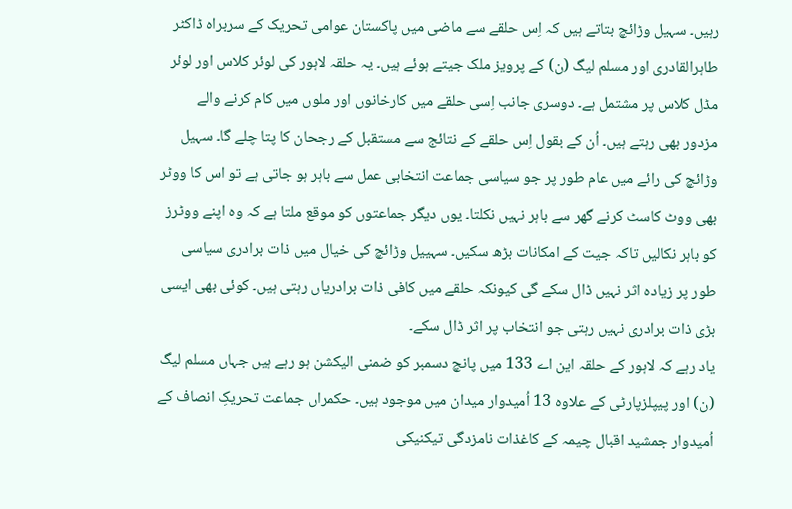رہیں۔ سہیل وڑائچ بتاتے ہیں کہ اِس حلقے سے ماضی میں پاکستان عوامی تحریک کے سربراہ ڈاکٹر طاہرالقادری اور مسلم لیگ (ن) کے پرویز ملک جیتے ہوئے ہیں۔ یہ حلقہ لاہور کی لوئر کلاس اور لوئر مڈل کلاس پر مشتمل ہے۔ دوسری جانب اِسی حلقے میں کارخانوں اور ملوں میں کام کرنے والے مزدور بھی رہتے ہیں۔ اُن کے بقول اِس حلقے کے نتائج سے مستقبل کے رجحان کا پتا چلے گا۔ سہیل وڑائچ کی رائے میں عام طور پر جو سیاسی جماعت انتخابی عمل سے باہر ہو جاتی ہے تو اس کا ووٹر بھی ووٹ کاسٹ کرنے گھر سے باہر نہیں نکلتا۔ یوں دیگر جماعتوں کو موقع ملتا ہے کہ وہ اپنے ووٹرز کو باہر نکالیں تاکہ جیت کے امکانات بڑھ سکیں۔ سہییل وڑائچ کی خیال میں ذات برادری سیاسی طور پر زیادہ اثر نہیں ڈال سکے گی کیونکہ حلقے میں کافی ذات برادریاں رہتی ہیں۔ کوئی بھی ایسی بڑی ذات برادری نہیں رہتی جو انتخاب پر اثر ڈال سکے۔
یاد رہے کہ لاہور کے حلقہ این اے 133 میں پانچ دسمبر کو ضمنی الیکشن ہو رہے ہیں جہاں مسلم لیگ (ن) اور پیپلزپارٹی کے علاوہ 13 اُمیدوار میدان میں موجود ہیں۔ حکمراں جماعت تحریکِ انصاف کے اُمیدوار جمشید اقبال چیمہ کے کاغذات نامزدگی تیکنیکی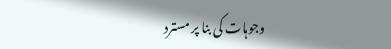وجوہات کی بنا پر مسترد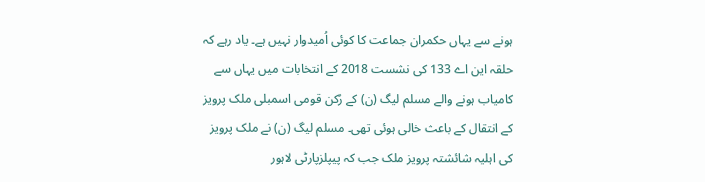ہونے سے یہاں حکمران جماعت کا کوئی اُمیدوار نہیں ہے۔ یاد رہے کہ حلقہ این اے 133 کی نشست 2018 کے انتخابات میں یہاں سے کامیاب ہونے والے مسلم لیگ (ن) کے رُکن قومی اسمبلی ملک پرویز کے انتقال کے باعث خالی ہوئی تھی۔ مسلم لیگ (ن) نے ملک پرویز کی اہلیہ شائشتہ پرویز ملک جب کہ پیپلزپارٹی لاہور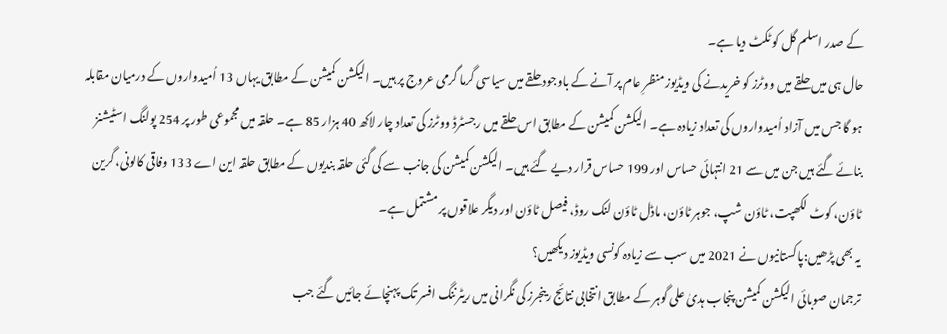کے صدر اسلم گل کو ٹکٹ دیا ہے۔
حال ہی میں حلقے میں ووٹرز کو خریدنے کی ویڈیوز منظرِ عام پر آنے کے باوجود حلقے میں سیاسی گرما گرمی عروج پر ہیں۔ الیکشن کمیشن کے مطابق یہاں 13 اُمیدواروں کے درمیان مقابلہ ہو گا جس میں آزاد اُمیدواروں کی تعداد زیادہ ہے۔ الیکشن کمیشن کے مطابق اس حلقے میں رجسٹرڈ ووٹرز کی تعداد چار لاکھ 40 ہزار 85 ہے۔ حلقہ میں مجموعی طور پر 254 پولنگ اسٹیشنز بنائے گئے ہیں جن میں سے 21 انتہائی حساس اور 199 حساس قرار دیے گئے ہیں۔ الیکشن کمیشن کی جانب سے کی گئی حلقہ بندیوں کے مطابق حلقہ این اے 133 وفاقی کالونی، گرین ٹاؤن، کوٹ لکھپت، ٹاؤن شپ، جوہر ٹاؤن، ماڈل ٹاؤن لنک روڈ، فیصل ٹاؤن اور دیگر علاقوں پر مشتمل ہے۔
یہ بھی پڑھیں:پاکستانیوں نے 2021 میں سب سے زیادہ کونسی ویڈیوز دیکھیں؟
ترجمان صوبائی الیکشن کمیشن پنجاب ہدیٰ علی گوہر کے مطابق انتخابی نتائج رینجرز کی نگرانی میں ریٹرننگ افسر تک پہنچائے جائیں گئے جب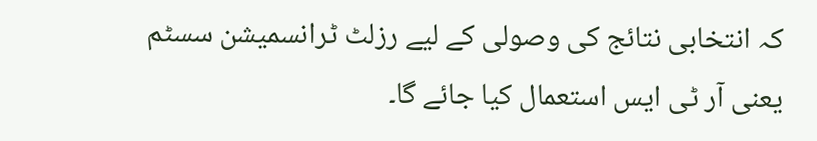کہ انتخابی نتائج کی وصولی کے لیے رزلٹ ٹرانسمیشن سسٹم یعنی آر ٹی ایس استعمال کیا جائے گا۔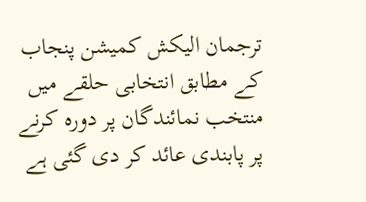ترجمان الیکش کمیشن پنجاب کے مطابق انتخابی حلقے میں منتخب نمائندگان پر دورہ کرنے پر پابندی عائد کر دی گئی ہے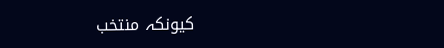کیونکہ منتخب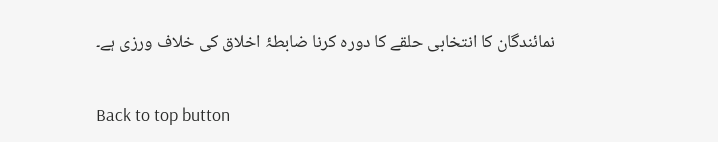نمائندگان کا انتخابی حلقے کا دورہ کرنا ضابطۂ اخلاق کی خلاف ورزی ہے۔

Back to top button